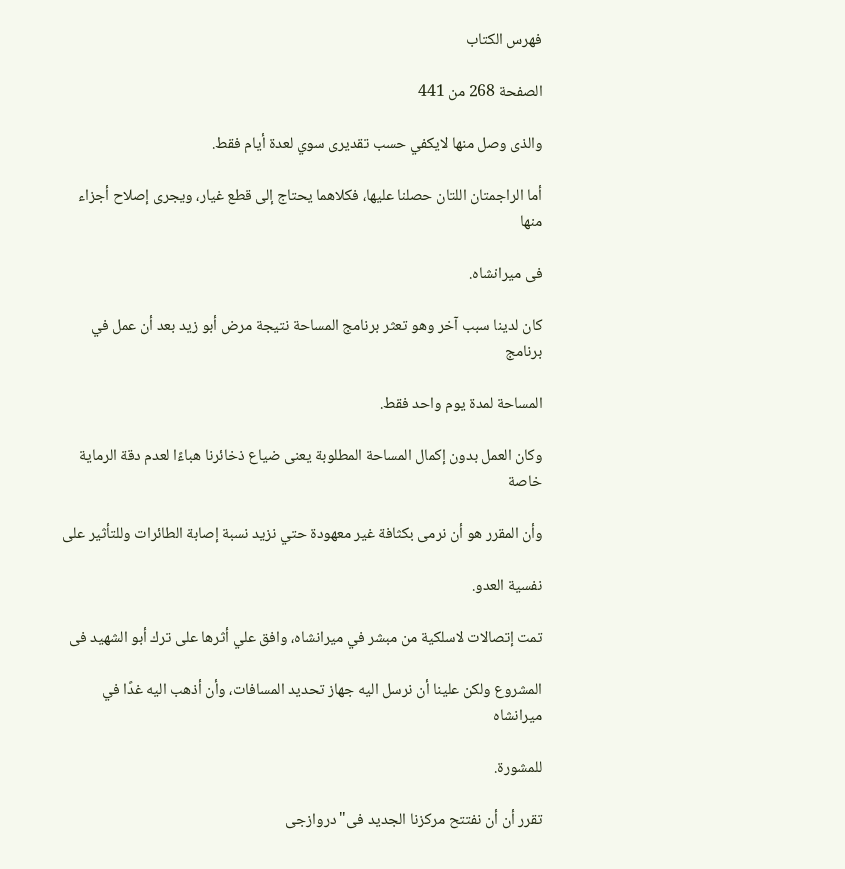فهرس الكتاب

الصفحة 268 من 441

والذى وصل منها لايكفي حسب تقديرى سوي لعدة أيام فقط.

أما الراجمتان اللتان حصلنا عليها، فكلاهما يحتاج إلى قطع غيار، ويجرى إصلاح أجزاء منها

فى ميرانشاه.

كان لدينا سبب آخر وهو تعثر برنامج المساحة نتيجة مرض أبو زيد بعد أن عمل في برنامج

المساحة لمدة يوم واحد فقط.

وكان العمل بدون إكمال المساحة المطلوبة يعنى ضياع ذخائرنا هباءًا لعدم دقة الرماية خاصة

وأن المقرر هو أن نرمى بكثافة غير معهودة حتي نزيد نسبة إصابة الطائرات وللتأثير على

نفسية العدو.

تمت إتصالات لاسلكية من مبشر في ميرانشاه، وافق علي أثرها على ترك أبو الشهيد فى

المشروع ولكن علينا أن نرسل اليه جهاز تحديد المسافات، وأن أذهب اليه غدًا في ميرانشاه

للمشورة.

تقرر أن أن نفتتح مركزنا الجديد فى"دروازجى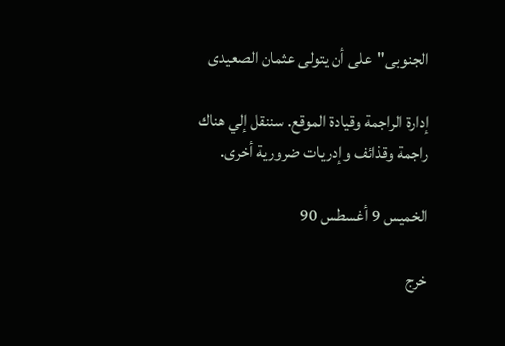الجنوبى"على أن يتولى عثمان الصعيدى

إدارة الراجمة وقيادة الموقع. سننقل إلي هناك راجمة وقذائف وإدريات ضرورية أخرى.

الخميس 9 أغسطس 90

خرج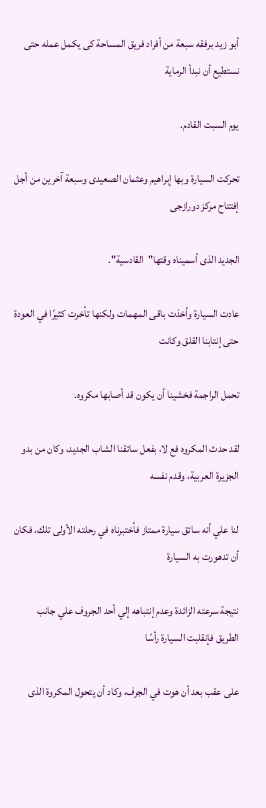أبو زيد برفقه سبعة من أفراد فريق المساحة كى يكمل عمله حتى نستطيع أن نبدأ الرماية

يوم السبت القادم.

تحركت السيارة وبها إبراهيم وعثمان الصعيدى وسبعة آخرين من أجل إفتتاح مركز دورازجى

الجديد الذى أسميناه وقتها"القادسية".

عادت السيارة وأخذت باقى المهمات ولكنها تأخرت كثيرًا في العودة حتى إنتابنا القلق وكانت

تحمل الراجمة فخشينا أن يكون قد أصابها مكروه.

لقد حدث المكروه فع لا، بفعل سائقنا الشاب الجديد، وكان من بدو الجزيرة العربية، وقدم نفسه

لنا علي أنه سائق سيارة ممتاز فأختبرناه في رحلته الأولى تلك، فكان أن تدهورت به السيارة

نتيجة سرعته الزائدة وعدم إنتباهه إلي أحد الجروف علي جانب الطريق فإنقلبت السيارة رأسًا

على عقب بعد أن هوت في الجرف، وكاد أن يتحول المكروة الذى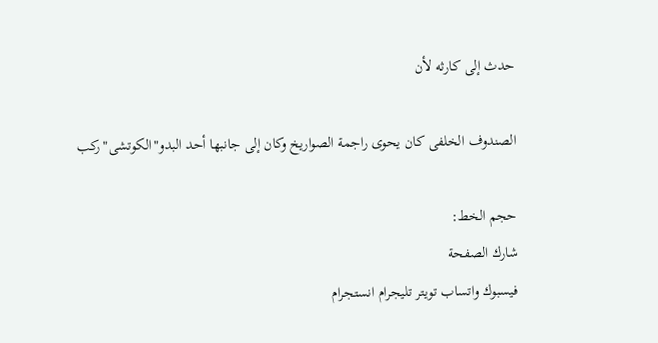حدث إلى كارثه لأن

الصندوف الخلفى كان يحوى راجمة الصواريخ وكان إلى جانبها أحد البدو"الكوتشى"ركب

حجم الخط:
شارك الصفحة
فيسبوك واتساب تويتر تليجرام انستجرام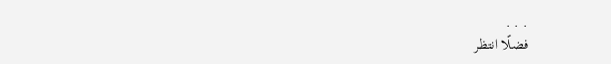. . .
فضلًا انتظر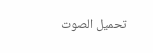تحميل الصوت